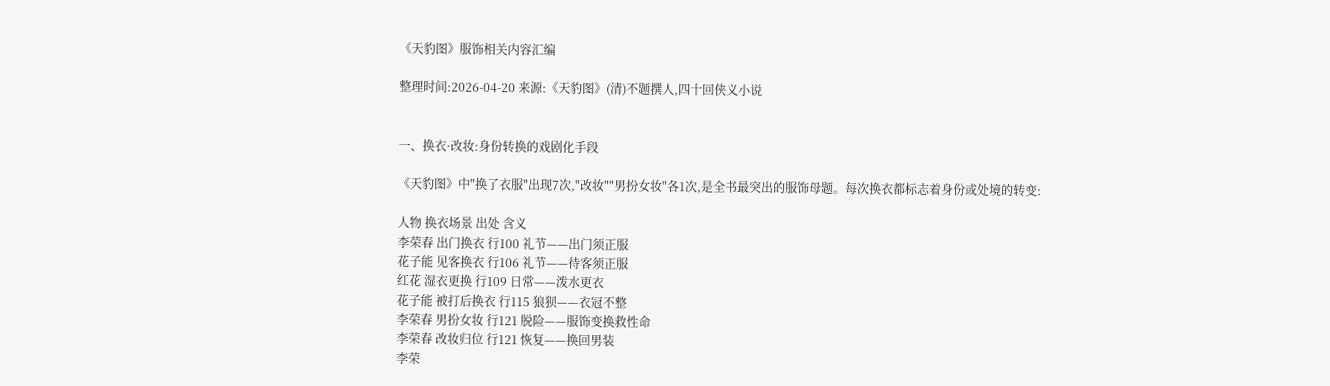《天豹图》服饰相关内容汇编

整理时间:2026-04-20 来源:《天豹图》(清)不题撰人,四十回侠义小说


一、换衣·改妆:身份转换的戏剧化手段

《天豹图》中"换了衣服"出现7次,"改妆""男扮女妆"各1次,是全书最突出的服饰母题。每次换衣都标志着身份或处境的转变:

人物 换衣场景 出处 含义
李荣春 出门换衣 行100 礼节——出门须正服
花子能 见客换衣 行106 礼节——待客须正服
红花 湿衣更换 行109 日常——泼水更衣
花子能 被打后换衣 行115 狼狈——衣冠不整
李荣春 男扮女妆 行121 脱险——服饰变换救性命
李荣春 改妆归位 行121 恢复——换回男装
李荣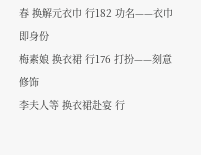春 换解元衣巾 行182 功名——衣巾即身份
梅素娘 换衣裙 行176 打扮——刻意修饰
李夫人等 换衣裙赴宴 行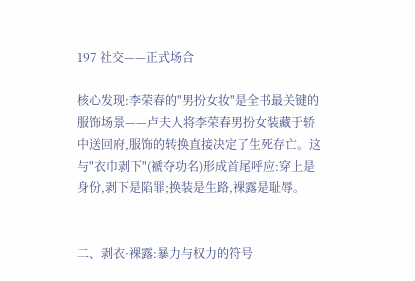197 社交——正式场合

核心发现:李荣春的"男扮女妆"是全书最关键的服饰场景——卢夫人将李荣春男扮女装藏于轿中送回府,服饰的转换直接决定了生死存亡。这与"衣巾剥下"(褫夺功名)形成首尾呼应:穿上是身份,剥下是陷罪;换装是生路,裸露是耻辱。


二、剥衣·裸露:暴力与权力的符号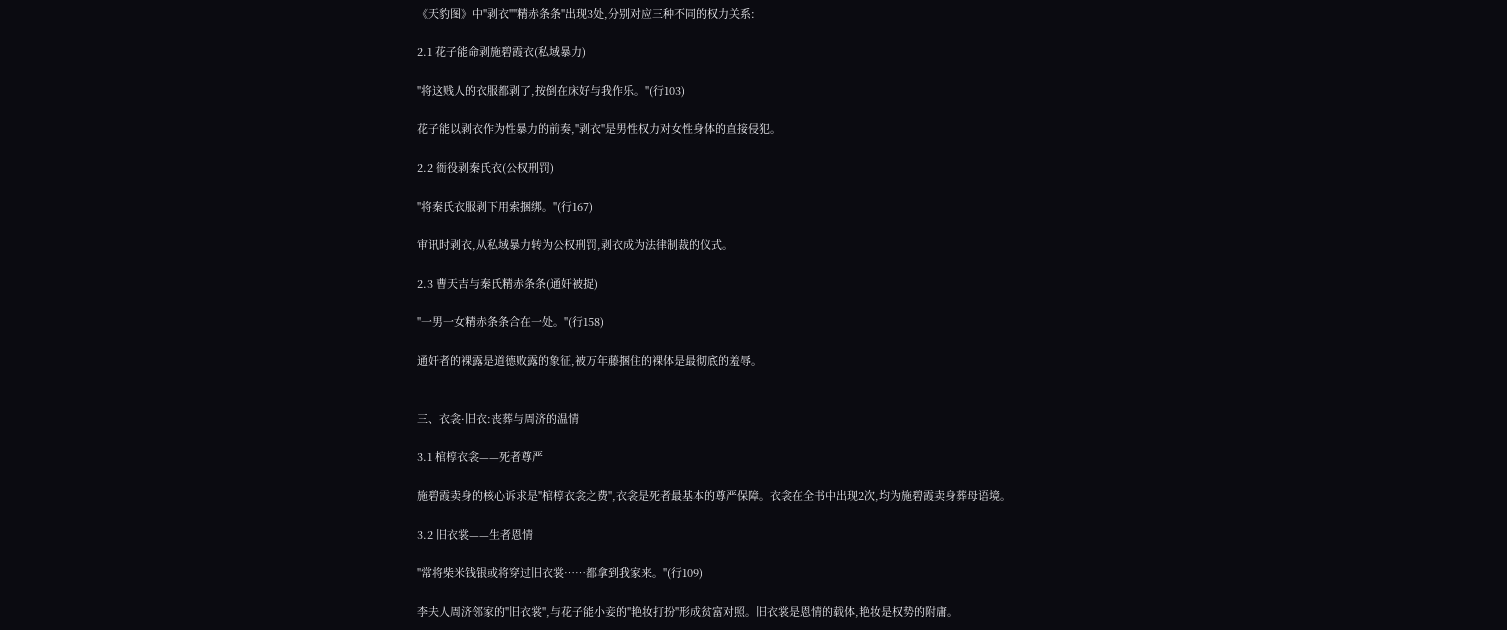《天豹图》中"剥衣""精赤条条"出现3处,分别对应三种不同的权力关系:

2.1 花子能命剥施碧霞衣(私域暴力)

"将这贱人的衣服都剥了,按倒在床好与我作乐。"(行103)

花子能以剥衣作为性暴力的前奏,"剥衣"是男性权力对女性身体的直接侵犯。

2.2 衙役剥秦氏衣(公权刑罚)

"将秦氏衣服剥下用索捆绑。"(行167)

审讯时剥衣,从私域暴力转为公权刑罚,剥衣成为法律制裁的仪式。

2.3 曹天吉与秦氏精赤条条(通奸被捉)

"一男一女精赤条条合在一处。"(行158)

通奸者的裸露是道德败露的象征,被万年藤捆住的裸体是最彻底的羞辱。


三、衣衾·旧衣:丧葬与周济的温情

3.1 棺椁衣衾——死者尊严

施碧霞卖身的核心诉求是"棺椁衣衾之费",衣衾是死者最基本的尊严保障。衣衾在全书中出现2次,均为施碧霞卖身葬母语境。

3.2 旧衣裳——生者恩情

"常将柴米钱银或将穿过旧衣裳……都拿到我家来。"(行109)

李夫人周济邻家的"旧衣裳",与花子能小妾的"艳妆打扮"形成贫富对照。旧衣裳是恩情的载体,艳妆是权势的附庸。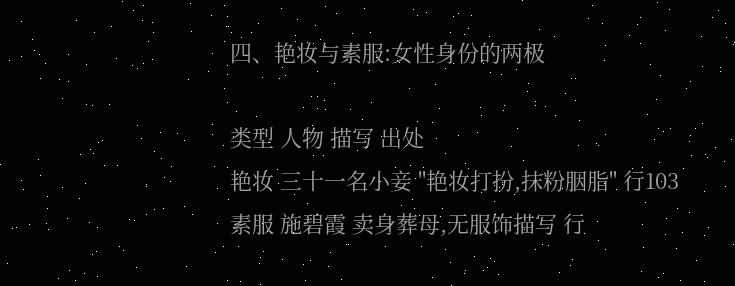四、艳妆与素服:女性身份的两极

类型 人物 描写 出处
艳妆 三十一名小妾 "艳妆打扮,抹粉胭脂" 行103
素服 施碧霞 卖身葬母,无服饰描写 行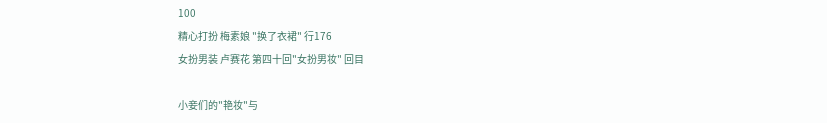100
精心打扮 梅素娘 "换了衣裙" 行176
女扮男装 卢赛花 第四十回"女扮男妆" 回目

小妾们的"艳妆"与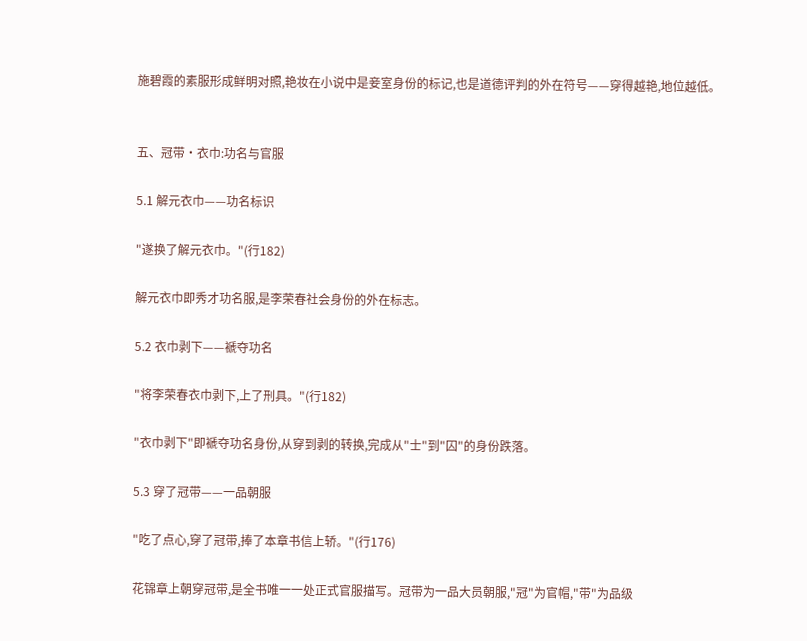施碧霞的素服形成鲜明对照,艳妆在小说中是妾室身份的标记,也是道德评判的外在符号——穿得越艳,地位越低。


五、冠带·衣巾:功名与官服

5.1 解元衣巾——功名标识

"遂换了解元衣巾。"(行182)

解元衣巾即秀才功名服,是李荣春社会身份的外在标志。

5.2 衣巾剥下——褫夺功名

"将李荣春衣巾剥下,上了刑具。"(行182)

"衣巾剥下"即褫夺功名身份,从穿到剥的转换,完成从"士"到"囚"的身份跌落。

5.3 穿了冠带——一品朝服

"吃了点心,穿了冠带,捧了本章书信上轿。"(行176)

花锦章上朝穿冠带,是全书唯一一处正式官服描写。冠带为一品大员朝服,"冠"为官帽,"带"为品级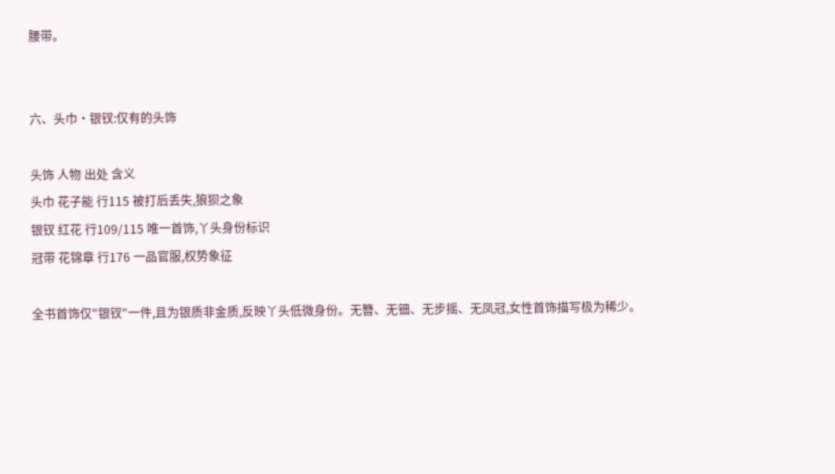腰带。


六、头巾·银钗:仅有的头饰

头饰 人物 出处 含义
头巾 花子能 行115 被打后丢失,狼狈之象
银钗 红花 行109/115 唯一首饰,丫头身份标识
冠带 花锦章 行176 一品官服,权势象征

全书首饰仅"银钗"一件,且为银质非金质,反映丫头低微身份。无簪、无钿、无步摇、无凤冠,女性首饰描写极为稀少。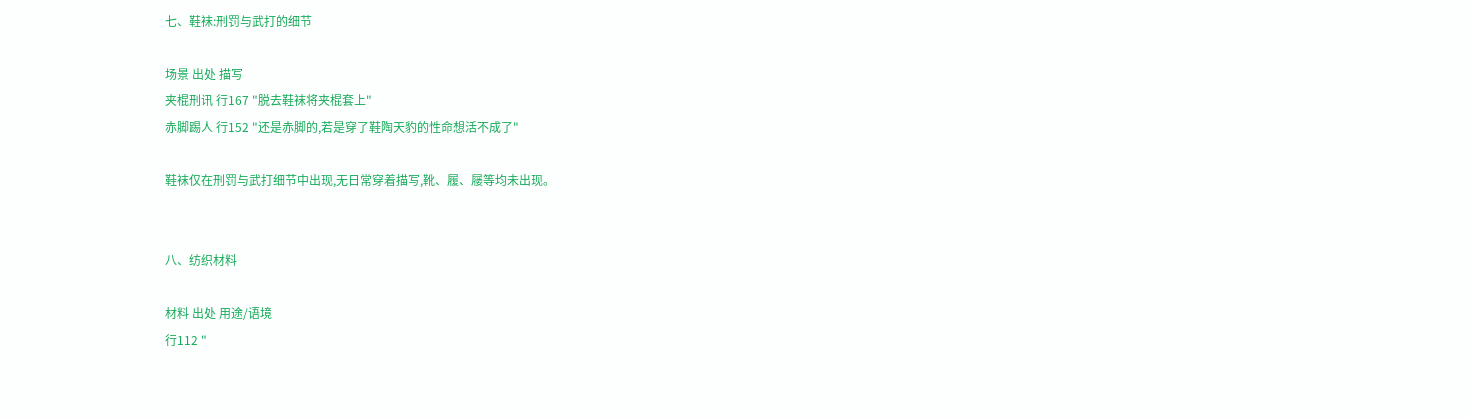七、鞋袜:刑罚与武打的细节

场景 出处 描写
夹棍刑讯 行167 "脱去鞋袜将夹棍套上"
赤脚踢人 行152 "还是赤脚的,若是穿了鞋陶天豹的性命想活不成了"

鞋袜仅在刑罚与武打细节中出现,无日常穿着描写,靴、履、屦等均未出现。


八、纺织材料

材料 出处 用途/语境
行112 "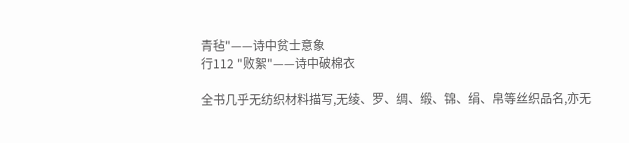青毡"——诗中贫士意象
行112 "败絮"——诗中破棉衣

全书几乎无纺织材料描写,无绫、罗、绸、缎、锦、绢、帛等丝织品名,亦无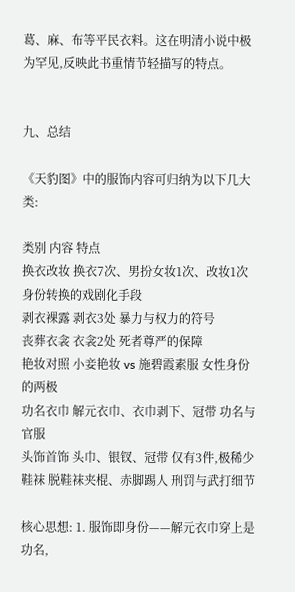葛、麻、布等平民衣料。这在明清小说中极为罕见,反映此书重情节轻描写的特点。


九、总结

《天豹图》中的服饰内容可归纳为以下几大类:

类别 内容 特点
换衣改妆 换衣7次、男扮女妆1次、改妆1次 身份转换的戏剧化手段
剥衣裸露 剥衣3处 暴力与权力的符号
丧葬衣衾 衣衾2处 死者尊严的保障
艳妆对照 小妾艳妆 vs 施碧霞素服 女性身份的两极
功名衣巾 解元衣巾、衣巾剥下、冠带 功名与官服
头饰首饰 头巾、银钗、冠带 仅有3件,极稀少
鞋袜 脱鞋袜夹棍、赤脚踢人 刑罚与武打细节

核心思想: 1. 服饰即身份——解元衣巾穿上是功名,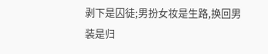剥下是囚徒;男扮女妆是生路,换回男装是归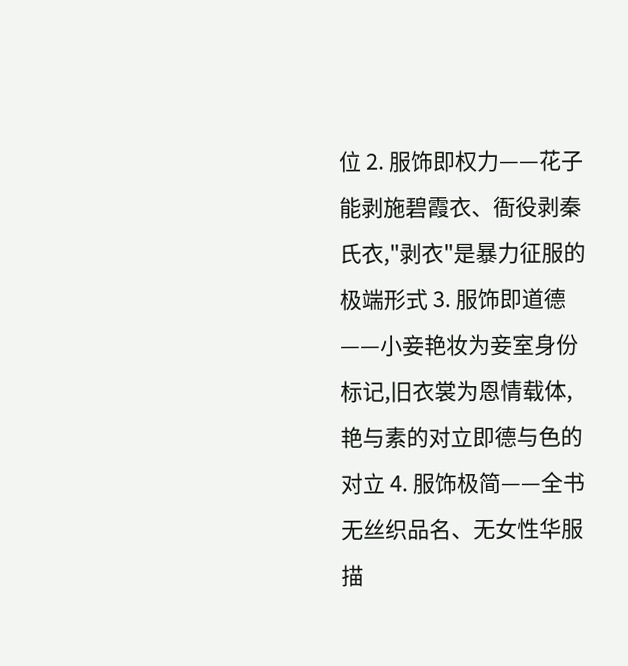位 2. 服饰即权力——花子能剥施碧霞衣、衙役剥秦氏衣,"剥衣"是暴力征服的极端形式 3. 服饰即道德——小妾艳妆为妾室身份标记,旧衣裳为恩情载体,艳与素的对立即德与色的对立 4. 服饰极简——全书无丝织品名、无女性华服描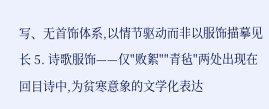写、无首饰体系,以情节驱动而非以服饰描摹见长 5. 诗歌服饰——仅"败絮""青毡"两处出现在回目诗中,为贫寒意象的文学化表达